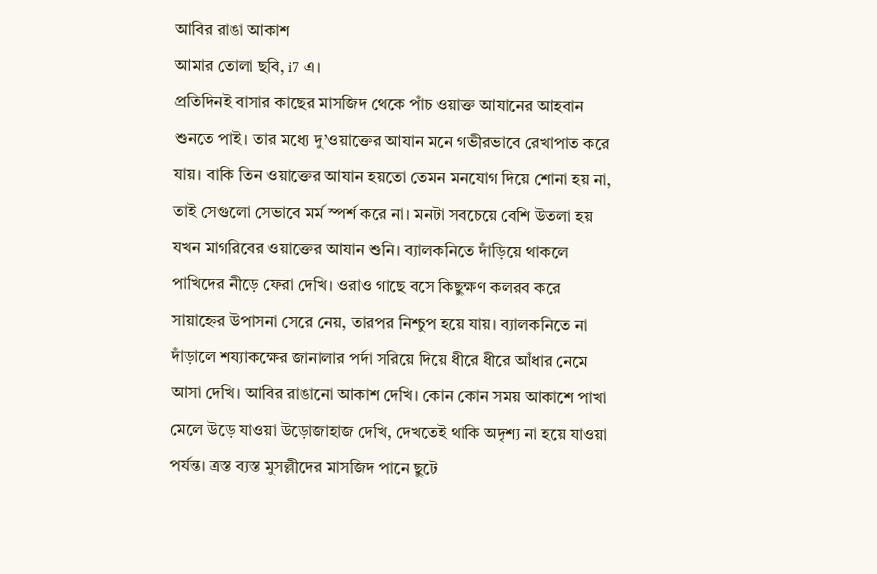আবির রাঙা আকাশ
আমার তোলা ছবি, i7 এ।
প্রতিদিনই বাসার কাছের মাসজিদ থেকে পাঁচ ওয়াক্ত আযানের আহবান শুনতে পাই। তার মধ্যে দু’ওয়াক্তের আযান মনে গভীরভাবে রেখাপাত করে যায়। বাকি তিন ওয়াক্তের আযান হয়তো তেমন মনযোগ দিয়ে শোনা হয় না, তাই সেগুলো সেভাবে মর্ম স্পর্শ করে না। মনটা সবচেয়ে বেশি উতলা হয় যখন মাগরিবের ওয়াক্তের আযান শুনি। ব্যালকনিতে দাঁড়িয়ে থাকলে পাখিদের নীড়ে ফেরা দেখি। ওরাও গাছে বসে কিছুক্ষণ কলরব করে সায়াহ্নের উপাসনা সেরে নেয়, তারপর নিশ্চুপ হয়ে যায়। ব্যালকনিতে না দাঁড়ালে শয্যাকক্ষের জানালার পর্দা সরিয়ে দিয়ে ধীরে ধীরে আঁধার নেমে আসা দেখি। আবির রাঙানো আকাশ দেখি। কোন কোন সময় আকাশে পাখা মেলে উড়ে যাওয়া উড়োজাহাজ দেখি, দেখতেই থাকি অদৃশ্য না হয়ে যাওয়া পর্যন্ত। ত্রস্ত ব্যস্ত মুসল্লীদের মাসজিদ পানে ছুটে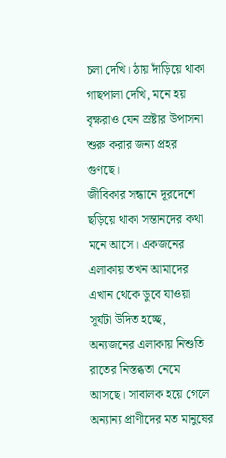চলা দেখি। ঠায় দাঁড়িয়ে থাকা গাছপালা দেখি, মনে হয় বৃক্ষরাও যেন স্রষ্টার উপাসনা শুরু করার জন্য প্রহর গুণছে।
জীবিকার সন্ধানে দূরদেশে ছড়িয়ে থাকা সন্তানদের কথা মনে আসে। একজনের এলাকায় তখন আমাদের এখান থেকে ডুবে যাওয়া সূর্যটা উদিত হচ্ছে, অন্যজনের এলাকায় নিশুতি রাতের নিস্তব্ধতা নেমে আসছে। সাবালক হয়ে গেলে অন্যান্য প্রাণীদের মত মানুষের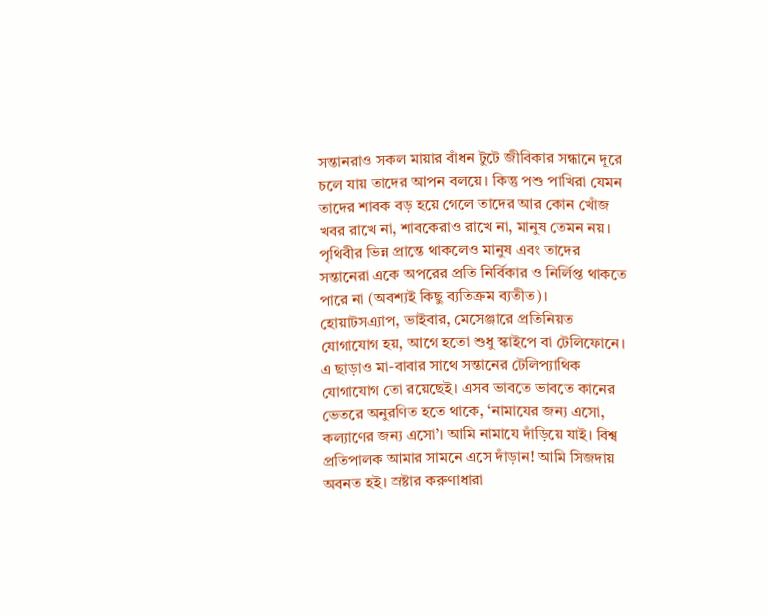সন্তানরাও সকল মায়ার বাঁধন টুটে জীবিকার সন্ধানে দূরে চলে যায় তাদের আপন বলয়ে। কিন্তু পশু পাখিরা যেমন তাদের শাবক বড় হয়ে গেলে তাদের আর কোন খোঁজ খবর রাখে না, শাবকেরাও রাখে না, মানুষ তেমন নয়। পৃথিবীর ভিন্ন প্রান্তে থাকলেও মানুষ এবং তাদের সন্তানেরা একে অপরের প্রতি নির্বিকার ও নির্লিপ্ত থাকতে পারে না (অবশ্যই কিছু ব্যতিক্রম ব্যতীত)। হোয়াটসএ্যাপ, ভাইবার, মেসেঞ্জারে প্রতিনিয়ত যোগাযোগ হয়, আগে হতো শুধু স্কাইপে বা টেলিফোনে। এ ছাড়াও মা-বাবার সাথে সন্তানের টেলিপ্যাথিক যোগাযোগ তো রয়েছেই। এসব ভাবতে ভাবতে কানের ভেতরে অনুরণিত হতে থাকে, ‘নামাযের জন্য এসো, কল্যাণের জন্য এসো’। আমি নামাযে দাঁড়িয়ে যাই। বিশ্ব প্রতিপালক আমার সামনে এসে দাঁড়ান! আমি সিজদায় অবনত হই। স্রষ্টার করুণাধারা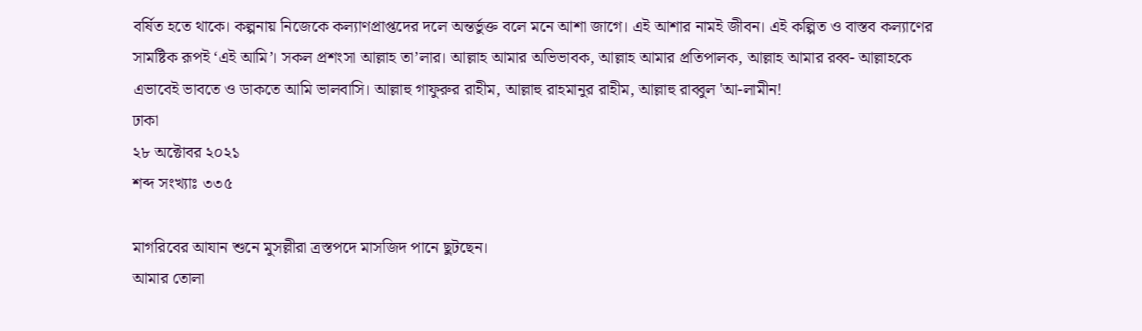বর্ষিত হতে থাকে। কল্পনায় নিজেকে কল্যাণপ্রাপ্তদের দলে অন্তর্ভুক্ত বলে মনে আশা জাগে। এই আশার নামই জীবন। এই কল্পিত ও বাস্তব কল্যাণের সামষ্টিক রূপই ‘এই আমি’। সকল প্রশংসা আল্লাহ তা’লার। আল্লাহ আমার অভিভাবক, আল্লাহ আমার প্রতিপালক, আল্লাহ আমার রব্ব- আল্লাহকে এভাবেই ভাবতে ও ডাকতে আমি ভালবাসি। আল্লাহু গাফুরুর রাহীম, আল্লাহু রাহমানুর রাহীম, আল্লাহু রাব্বুল 'আ-লামীন!
ঢাকা
২৮ অক্টোবর ২০২১
শব্দ সংখ্যাঃ ৩৩৫

মাগরিবের আযান শুনে মুসল্লীরা ত্রস্তপদে মাসজিদ পানে ছুটছেন।
আমার তোলা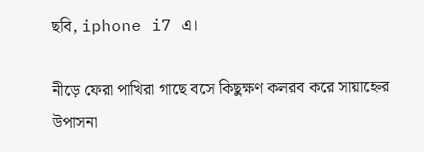ছবি, iphone i7 এ।

নীড়ে ফেরা পাখিরা গাছে বসে কিছুক্ষণ কলরব করে সায়াহ্নের উপাসনা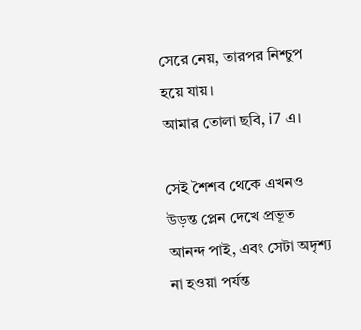সেরে নেয়, তারপর নিশ্চুপ হয়ে যায়।
আমার তোলা ছবি, i7 এ।

সেই শৈশব থেকে এখনও উড়ন্ত প্লেন দেখে প্রভূত আনন্দ পাই, এবং সেটা অদৃশ্য না হওয়া পর্যন্ত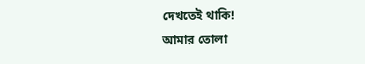দেখতেই থাকি!
আমার তোলা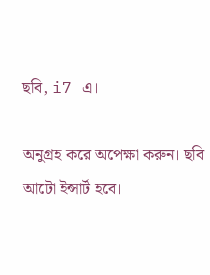ছবি, i7 এ।

অনুগ্রহ করে অপেক্ষা করুন। ছবি আটো ইন্সার্ট হবে।